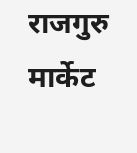राजगुरु मार्केट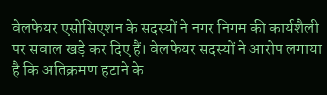वेलफेयर एसोसिएशन के सदस्यों ने नगर निगम की कार्यशैली पर सवाल खड़े कर दिए हैं। वेलफेयर सदस्यों ने आरोप लगाया है कि अतिक्रमण हटाने के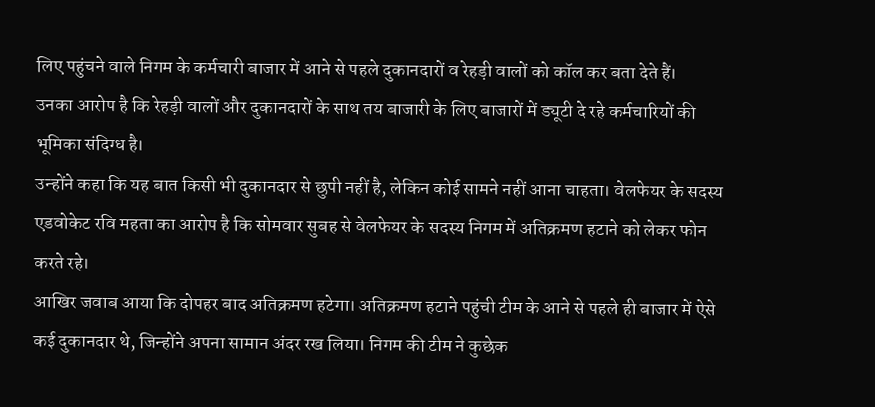लिए पहुंचने वाले निगम के कर्मचारी बाजार में आने से पहले दुकानदारों व रेहड़ी वालों को कॉल कर बता देते हैं।
उनका आरोप है कि रेहड़ी वालों और दुकानदारों के साथ तय बाजारी के लिए बाजारों में ड्यूटी दे रहे कर्मचारियों की भूमिका संदिग्ध है।
उन्होंने कहा कि यह बात किसी भी दुकानदार से छुपी नहीं है, लेकिन कोई सामने नहीं आना चाहता। वेलफेयर के सदस्य एडवोकेट रवि महता का आरोप है कि सोमवार सुबह से वेलफेयर के सदस्य निगम में अतिक्रमण हटाने को लेकर फोन करते रहे।
आखिर जवाब आया कि दोपहर बाद अतिक्रमण हटेगा। अतिक्रमण हटाने पहुंची टीम के आने से पहले ही बाजार में ऐसे कई दुकानदार थे, जिन्होंने अपना सामान अंदर रख लिया। निगम की टीम ने कुछेक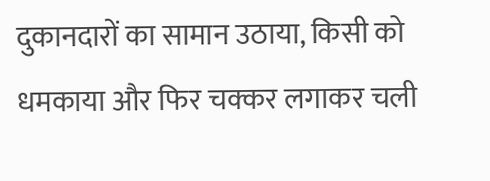दुकानदारों का सामान उठाया, किसी को धमकाया और फिर चक्कर लगाकर चली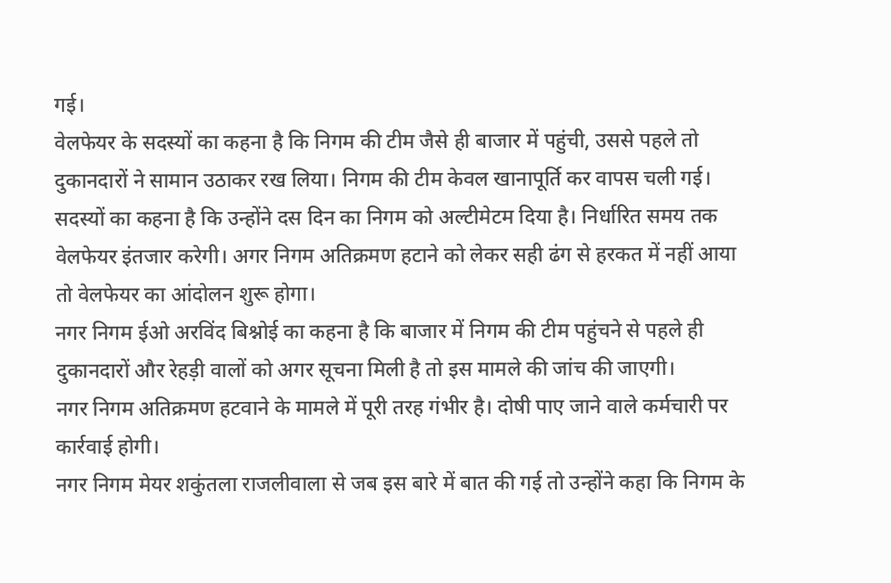गई।
वेलफेयर के सदस्यों का कहना है कि निगम की टीम जैसे ही बाजार में पहुंची, उससे पहले तो दुकानदारों ने सामान उठाकर रख लिया। निगम की टीम केवल खानापूर्ति कर वापस चली गई।
सदस्यों का कहना है कि उन्होंने दस दिन का निगम को अल्टीमेटम दिया है। निर्धारित समय तक वेलफेयर इंतजार करेगी। अगर निगम अतिक्रमण हटाने को लेकर सही ढंग से हरकत में नहीं आया तो वेलफेयर का आंदोलन शुरू होगा।
नगर निगम ईओ अरविंद बिश्नोई का कहना है कि बाजार में निगम की टीम पहुंचने से पहले ही दुकानदारों और रेहड़ी वालों को अगर सूचना मिली है तो इस मामले की जांच की जाएगी।
नगर निगम अतिक्रमण हटवाने के मामले में पूरी तरह गंभीर है। दोषी पाए जाने वाले कर्मचारी पर कार्रवाई होगी।
नगर निगम मेयर शकुंतला राजलीवाला से जब इस बारे में बात की गई तो उन्होंने कहा कि निगम के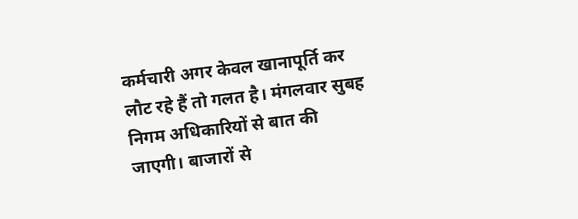कर्मचारी अगर केवल खानापूर्ति कर लौट रहे हैं तो गलत है। मंगलवार सुबह निगम अधिकारियों से बात की जाएगी। बाजारों से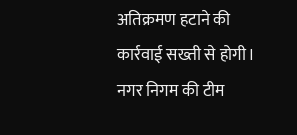अतिक्रमण हटाने की कार्रवाई सख्ती से होगी।
नगर निगम की टीम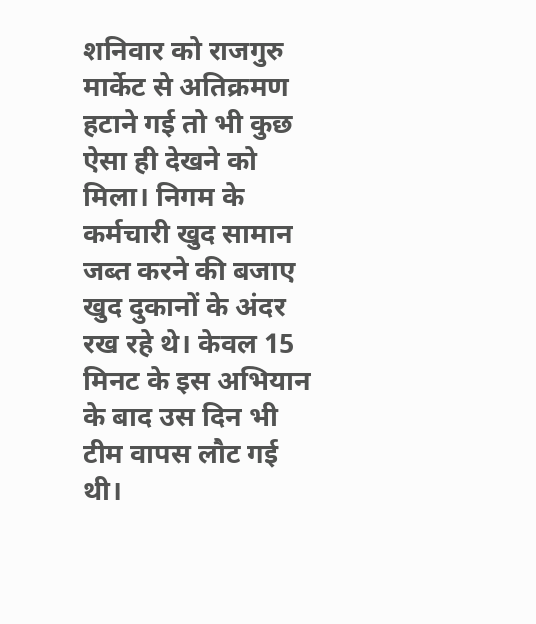शनिवार को राजगुरु मार्केट से अतिक्रमण हटाने गई तो भी कुछ ऐसा ही देखने को मिला। निगम के कर्मचारी खुद सामान जब्त करने की बजाए खुद दुकानों के अंदर रख रहे थे। केवल 15 मिनट के इस अभियान के बाद उस दिन भी टीम वापस लौट गई थी।